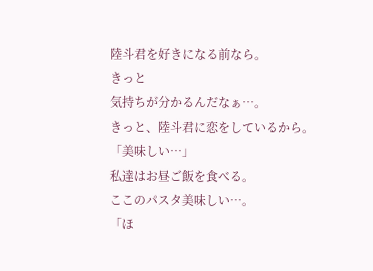陸斗君を好きになる前なら。
きっと
気持ちが分かるんだなぁ…。
きっと、陸斗君に恋をしているから。
「美味しい…」
私達はお昼ご飯を食べる。
ここのパスタ美味しい…。
「ほ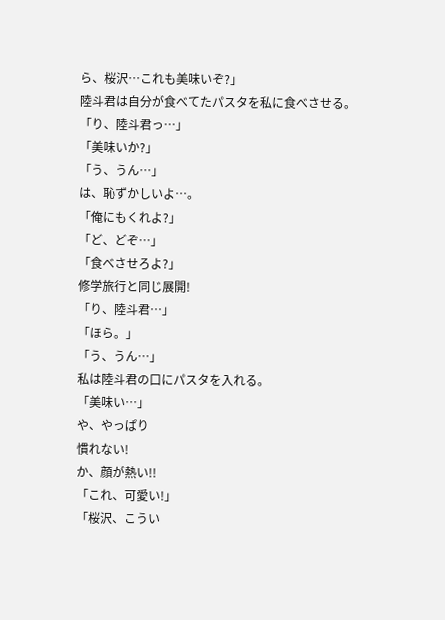ら、桜沢…これも美味いぞ?」
陸斗君は自分が食べてたパスタを私に食べさせる。
「り、陸斗君っ…」
「美味いか?」
「う、うん…」
は、恥ずかしいよ…。
「俺にもくれよ?」
「ど、どぞ…」
「食べさせろよ?」
修学旅行と同じ展開!
「り、陸斗君…」
「ほら。」
「う、うん…」
私は陸斗君の口にパスタを入れる。
「美味い…」
や、やっぱり
慣れない!
か、顔が熱い!!
「これ、可愛い!」
「桜沢、こうい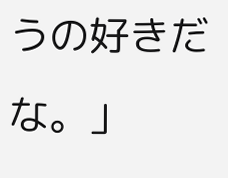うの好きだな。」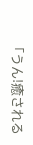「うん!癒される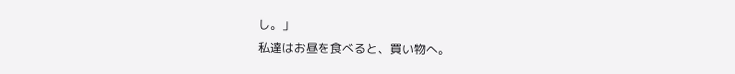し。」
私達はお昼を食べると、買い物へ。